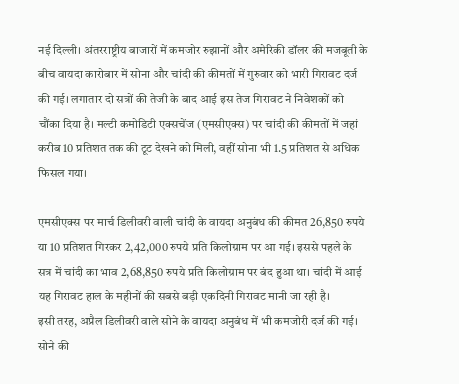नई दिल्ली। अंतरराष्ट्रीय बाजारों में कमजोर रुझानों और अमेरिकी डॉलर की मजबूती के बीच वायदा कारोबार में सोना और चांदी की कीमतों में गुरुवार को भारी गिरावट दर्ज की गई। लगातार दो सत्रों की तेजी के बाद आई इस तेज गिरावट ने निवेशकों को चौंका दिया है। मल्टी कमोडिटी एक्सचेंज (एमसीएक्स) पर चांदी की कीमतों में जहां करीब 10 प्रतिशत तक की टूट देखने को मिली, वहीं सोना भी 1.5 प्रतिशत से अधिक फिसल गया।

एमसीएक्स पर मार्च डिलीवरी वाली चांदी के वायदा अनुबंध की कीमत 26,850 रुपये या 10 प्रतिशत गिरकर 2,42,000 रुपये प्रति किलोग्राम पर आ गई। इससे पहले के सत्र में चांदी का भाव 2,68,850 रुपये प्रति किलोग्राम पर बंद हुआ था। चांदी में आई यह गिरावट हाल के महीनों की सबसे बड़ी एकदिनी गिरावट मानी जा रही है।
इसी तरह, अप्रैल डिलीवरी वाले सोने के वायदा अनुबंध में भी कमजोरी दर्ज की गई। सोने की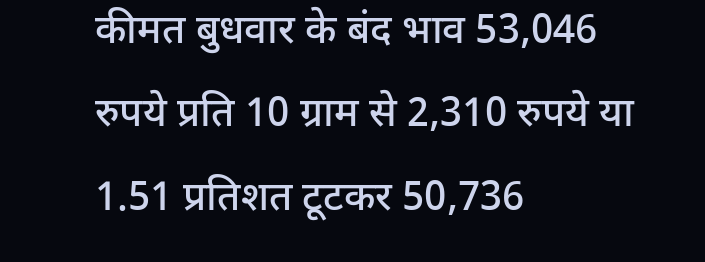कीमत बुधवार के बंद भाव 53,046 रुपये प्रति 10 ग्राम से 2,310 रुपये या 1.51 प्रतिशत टूटकर 50,736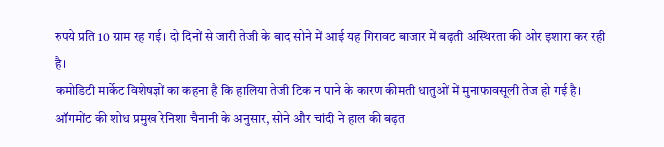रुपये प्रति 10 ग्राम रह गई। दो दिनों से जारी तेजी के बाद सोने में आई यह गिरावट बाजार में बढ़ती अस्थिरता की ओर इशारा कर रही है।
कमोडिटी मार्केट विशेषज्ञों का कहना है कि हालिया तेजी टिक न पाने के कारण कीमती धातुओं में मुनाफावसूली तेज हो गई है। ऑगमोंट की शोध प्रमुख रेनिशा चैनानी के अनुसार, सोने और चांदी ने हाल की बढ़त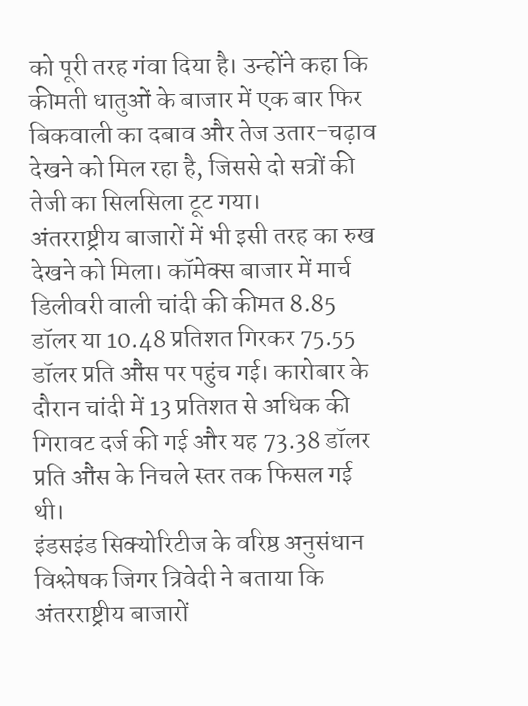को पूरी तरह गंवा दिया है। उन्होंने कहा कि कीमती धातुओं के बाजार में एक बार फिर बिकवाली का दबाव और तेज उतार-चढ़ाव देखने को मिल रहा है, जिससे दो सत्रों की तेजी का सिलसिला टूट गया।
अंतरराष्ट्रीय बाजारों में भी इसी तरह का रुख देखने को मिला। कॉमेक्स बाजार में मार्च डिलीवरी वाली चांदी की कीमत 8.85 डॉलर या 10.48 प्रतिशत गिरकर 75.55 डॉलर प्रति औंस पर पहुंच गई। कारोबार के दौरान चांदी में 13 प्रतिशत से अधिक की गिरावट दर्ज की गई और यह 73.38 डॉलर प्रति औंस के निचले स्तर तक फिसल गई थी।
इंडसइंड सिक्योरिटीज के वरिष्ठ अनुसंधान विश्लेषक जिगर त्रिवेदी ने बताया कि अंतरराष्ट्रीय बाजारों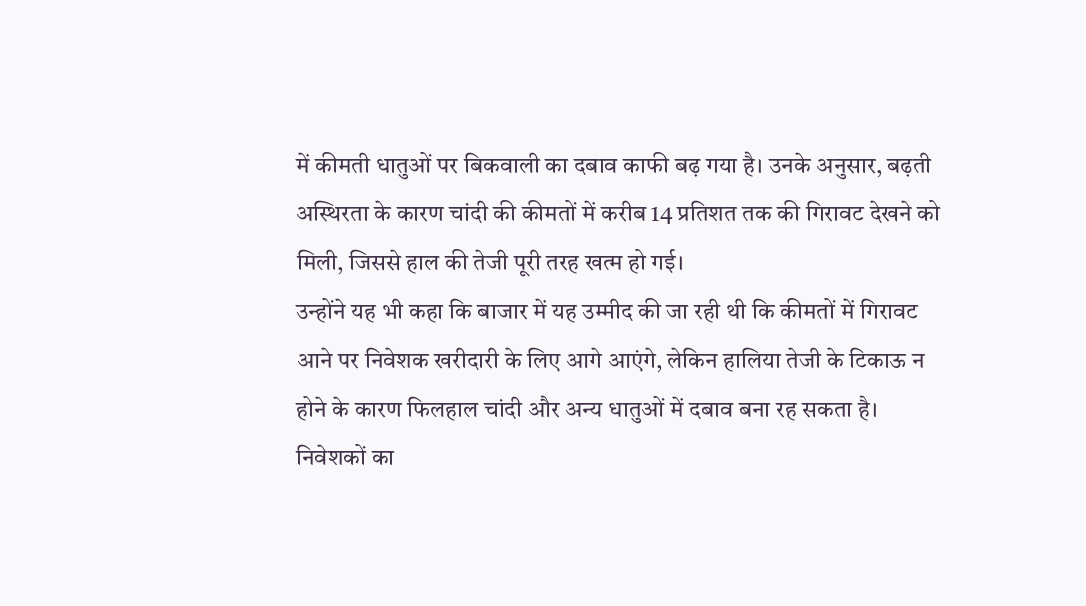में कीमती धातुओं पर बिकवाली का दबाव काफी बढ़ गया है। उनके अनुसार, बढ़ती अस्थिरता के कारण चांदी की कीमतों में करीब 14 प्रतिशत तक की गिरावट देखने को मिली, जिससे हाल की तेजी पूरी तरह खत्म हो गई।
उन्होंने यह भी कहा कि बाजार में यह उम्मीद की जा रही थी कि कीमतों में गिरावट आने पर निवेशक खरीदारी के लिए आगे आएंगे, लेकिन हालिया तेजी के टिकाऊ न होने के कारण फिलहाल चांदी और अन्य धातुओं में दबाव बना रह सकता है। निवेशकों का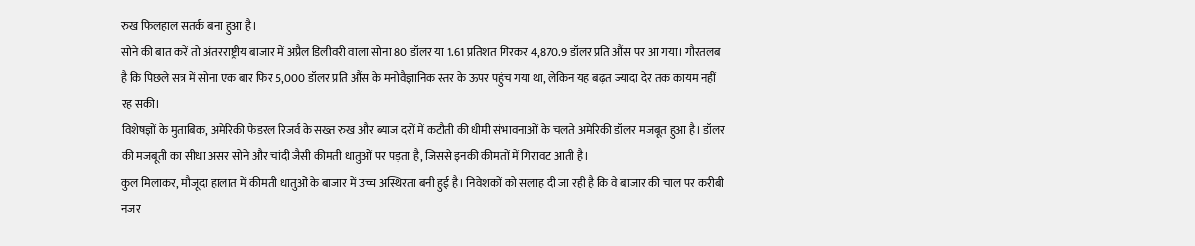रुख फिलहाल सतर्क बना हुआ है।
सोने की बात करें तो अंतरराष्ट्रीय बाजार में अप्रैल डिलीवरी वाला सोना 80 डॉलर या 1.61 प्रतिशत गिरकर 4,870.9 डॉलर प्रति औंस पर आ गया। गौरतलब है कि पिछले सत्र में सोना एक बार फिर 5,000 डॉलर प्रति औंस के मनोवैज्ञानिक स्तर के ऊपर पहुंच गया था, लेकिन यह बढ़त ज्यादा देर तक कायम नहीं रह सकी।
विशेषज्ञों के मुताबिक, अमेरिकी फेडरल रिजर्व के सख्त रुख और ब्याज दरों में कटौती की धीमी संभावनाओं के चलते अमेरिकी डॉलर मजबूत हुआ है। डॉलर की मजबूती का सीधा असर सोने और चांदी जैसी कीमती धातुओं पर पड़ता है, जिससे इनकी कीमतों में गिरावट आती है।
कुल मिलाकर, मौजूदा हालात में कीमती धातुओं के बाजार में उच्च अस्थिरता बनी हुई है। निवेशकों को सलाह दी जा रही है कि वे बाजार की चाल पर करीबी नजर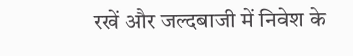रखें और जल्दबाजी में निवेश के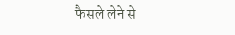फैसले लेने से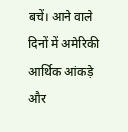बचें। आने वाले दिनों में अमेरिकी आर्थिक आंकड़े और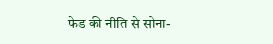फेड की नीति से सोना-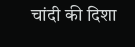चांदी की दिशा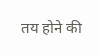तय होने की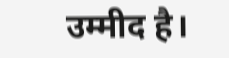उम्मीद है।